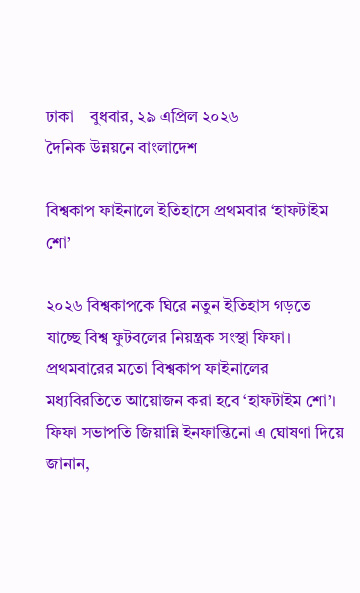ঢাকা    বুধবার, ২৯ এপ্রিল ২০২৬
দৈনিক উন্নয়নে বাংলাদেশ

বিশ্বকাপ ফাইনালে ইতিহাসে প্রথমবার ‘হাফটাইম শো’

২০২৬ বিশ্বকাপকে ঘিরে নতুন ইতিহাস গড়তে যাচ্ছে বিশ্ব ফুটবলের নিয়ন্ত্রক সংস্থা ফিফা। প্রথমবারের মতো বিশ্বকাপ ফাইনালের মধ্যবিরতিতে আয়োজন করা হবে ‘হাফটাইম শো’। ফিফা সভাপতি জিয়ান্নি ইনফান্তিনো এ ঘোষণা দিয়ে জানান,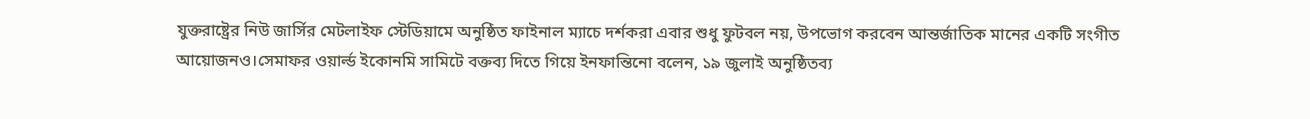যুক্তরাষ্ট্রের নিউ জার্সির মেটলাইফ স্টেডিয়ামে অনুষ্ঠিত ফাইনাল ম্যাচে দর্শকরা এবার শুধু ফুটবল নয়, উপভোগ করবেন আন্তর্জাতিক মানের একটি সংগীত আয়োজনও।সেমাফর ওয়ার্ল্ড ইকোনমি সামিটে বক্তব্য দিতে গিয়ে ইনফান্তিনো বলেন, ১৯ জুলাই অনুষ্ঠিতব্য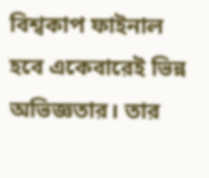বিশ্বকাপ ফাইনাল হবে একেবারেই ভিন্ন অভিজ্ঞতার। তার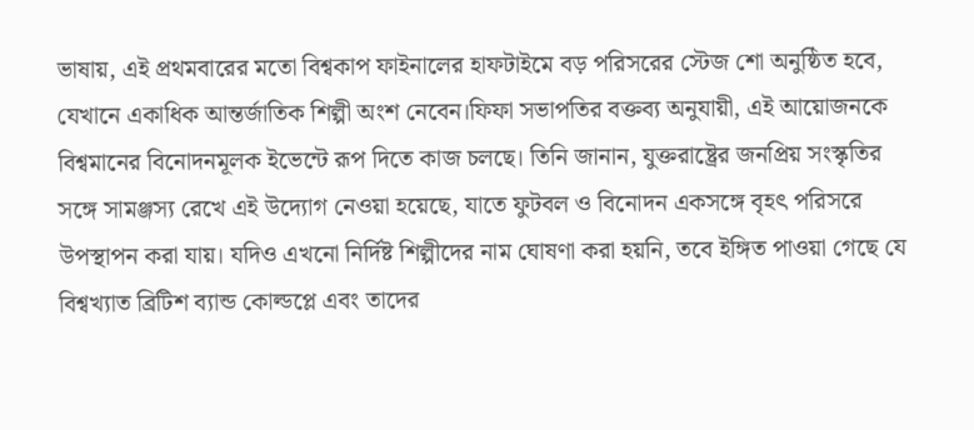ভাষায়, এই প্রথমবারের মতো বিশ্বকাপ ফাইনালের হাফটাইমে বড় পরিসরের স্টেজ শো অনুষ্ঠিত হবে, যেখানে একাধিক আন্তর্জাতিক শিল্পী অংশ নেবেন।ফিফা সভাপতির বক্তব্য অনুযায়ী, এই আয়োজনকে বিশ্বমানের বিনোদনমূলক ইভেন্টে রূপ দিতে কাজ চলছে। তিনি জানান, যুক্তরাষ্ট্রের জনপ্রিয় সংস্কৃতির সঙ্গে সামঞ্জস্য রেখে এই উদ্যোগ নেওয়া হয়েছে, যাতে ফুটবল ও বিনোদন একসঙ্গে বৃহৎ পরিসরে উপস্থাপন করা যায়। যদিও এখনো নির্দিষ্ট শিল্পীদের নাম ঘোষণা করা হয়নি, তবে ইঙ্গিত পাওয়া গেছে যে বিশ্বখ্যাত ব্রিটিশ ব্যান্ড কোল্ডপ্লে এবং তাদের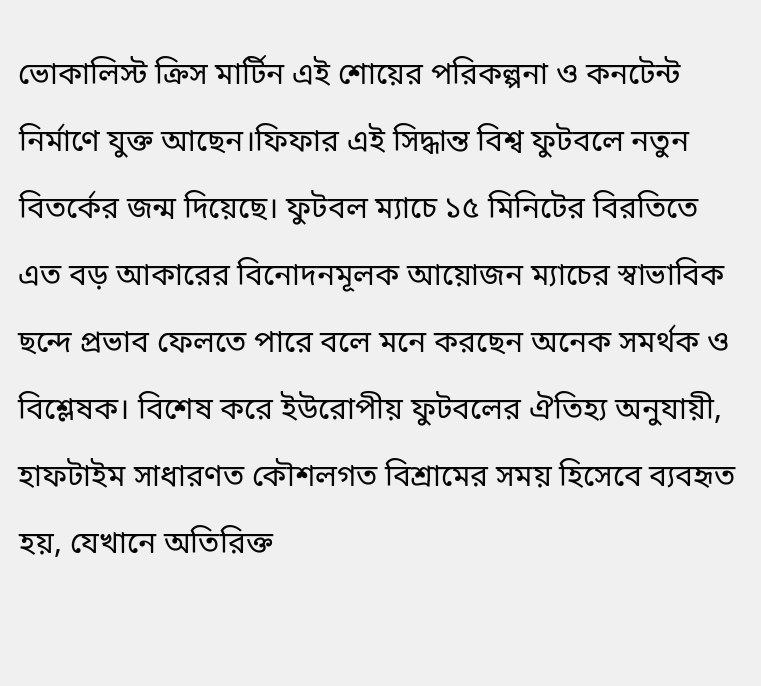ভোকালিস্ট ক্রিস মার্টিন এই শোয়ের পরিকল্পনা ও কনটেন্ট নির্মাণে যুক্ত আছেন।ফিফার এই সিদ্ধান্ত বিশ্ব ফুটবলে নতুন বিতর্কের জন্ম দিয়েছে। ফুটবল ম্যাচে ১৫ মিনিটের বিরতিতে এত বড় আকারের বিনোদনমূলক আয়োজন ম্যাচের স্বাভাবিক ছন্দে প্রভাব ফেলতে পারে বলে মনে করছেন অনেক সমর্থক ও বিশ্লেষক। বিশেষ করে ইউরোপীয় ফুটবলের ঐতিহ্য অনুযায়ী, হাফটাইম সাধারণত কৌশলগত বিশ্রামের সময় হিসেবে ব্যবহৃত হয়, যেখানে অতিরিক্ত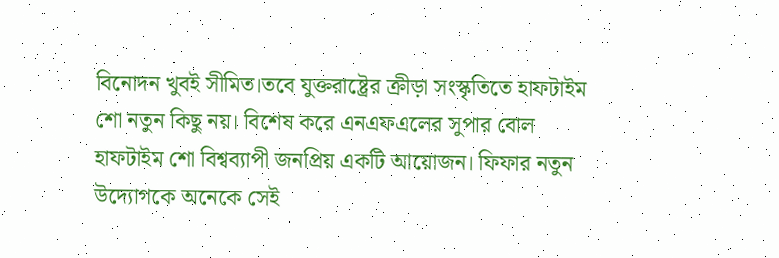বিনোদন খুবই সীমিত।তবে যুক্তরাষ্ট্রের ক্রীড়া সংস্কৃতিতে হাফটাইম শো নতুন কিছু নয়। বিশেষ করে এনএফএলের সুপার বোল হাফটাইম শো বিশ্বব্যাপী জনপ্রিয় একটি আয়োজন। ফিফার নতুন উদ্যোগকে অনেকে সেই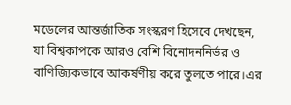মডেলের আন্তর্জাতিক সংস্করণ হিসেবে দেখছেন, যা বিশ্বকাপকে আরও বেশি বিনোদননির্ভর ও বাণিজ্যিকভাবে আকর্ষণীয় করে তুলতে পারে।এর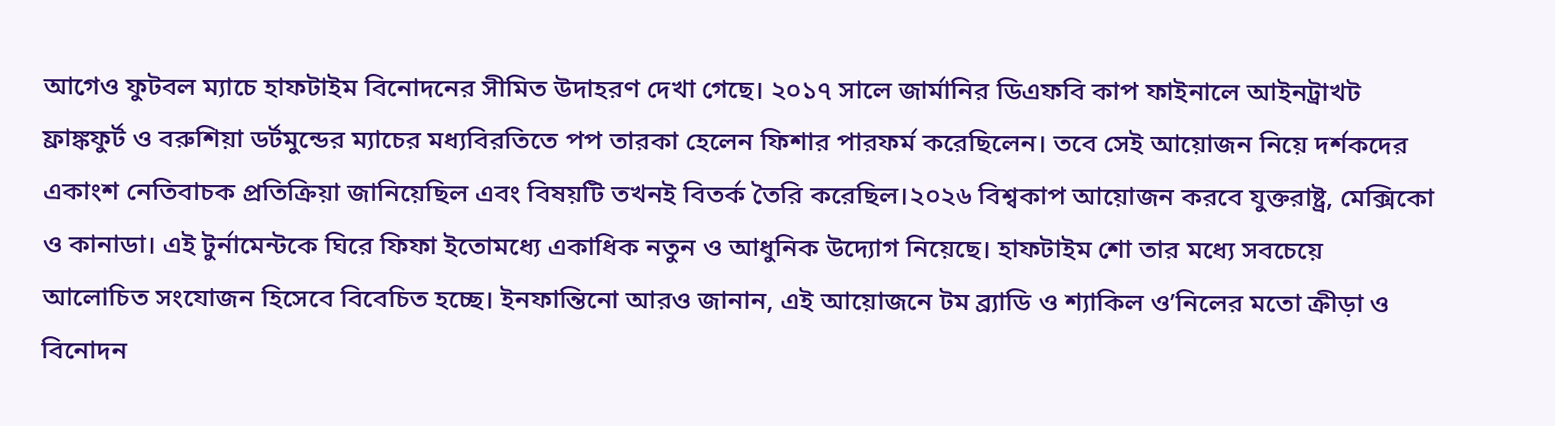আগেও ফুটবল ম্যাচে হাফটাইম বিনোদনের সীমিত উদাহরণ দেখা গেছে। ২০১৭ সালে জার্মানির ডিএফবি কাপ ফাইনালে আইনট্রাখট ফ্রাঙ্কফুর্ট ও বরুশিয়া ডর্টমুন্ডের ম্যাচের মধ্যবিরতিতে পপ তারকা হেলেন ফিশার পারফর্ম করেছিলেন। তবে সেই আয়োজন নিয়ে দর্শকদের একাংশ নেতিবাচক প্রতিক্রিয়া জানিয়েছিল এবং বিষয়টি তখনই বিতর্ক তৈরি করেছিল।২০২৬ বিশ্বকাপ আয়োজন করবে যুক্তরাষ্ট্র, মেক্সিকো ও কানাডা। এই টুর্নামেন্টকে ঘিরে ফিফা ইতোমধ্যে একাধিক নতুন ও আধুনিক উদ্যোগ নিয়েছে। হাফটাইম শো তার মধ্যে সবচেয়ে আলোচিত সংযোজন হিসেবে বিবেচিত হচ্ছে। ইনফান্তিনো আরও জানান, এই আয়োজনে টম ব্র্যাডি ও শ্যাকিল ও’নিলের মতো ক্রীড়া ও বিনোদন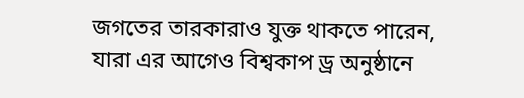জগতের তারকারাও যুক্ত থাকতে পারেন, যারা এর আগেও বিশ্বকাপ ড্র অনুষ্ঠানে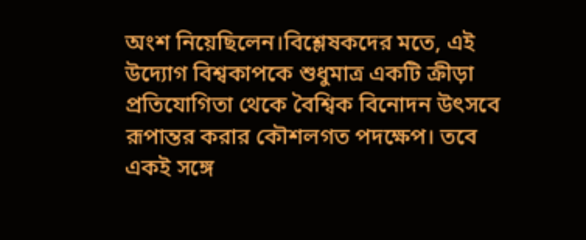অংশ নিয়েছিলেন।বিশ্লেষকদের মতে, এই উদ্যোগ বিশ্বকাপকে শুধুমাত্র একটি ক্রীড়া প্রতিযোগিতা থেকে বৈশ্বিক বিনোদন উৎসবে রূপান্তর করার কৌশলগত পদক্ষেপ। তবে একই সঙ্গে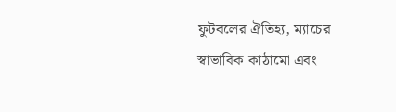ফুটবলের ঐতিহ্য, ম্যাচের স্বাভাবিক কাঠামো এবং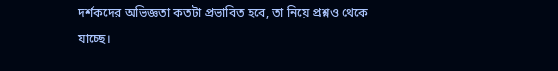দর্শকদের অভিজ্ঞতা কতটা প্রভাবিত হবে, তা নিয়ে প্রশ্নও থেকে যাচ্ছে।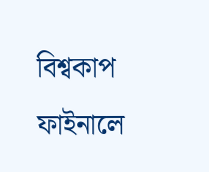বিশ্বকাপ ফাইনালে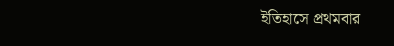ইতিহাসে প্রথমবার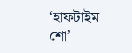‘হাফটাইম শো’